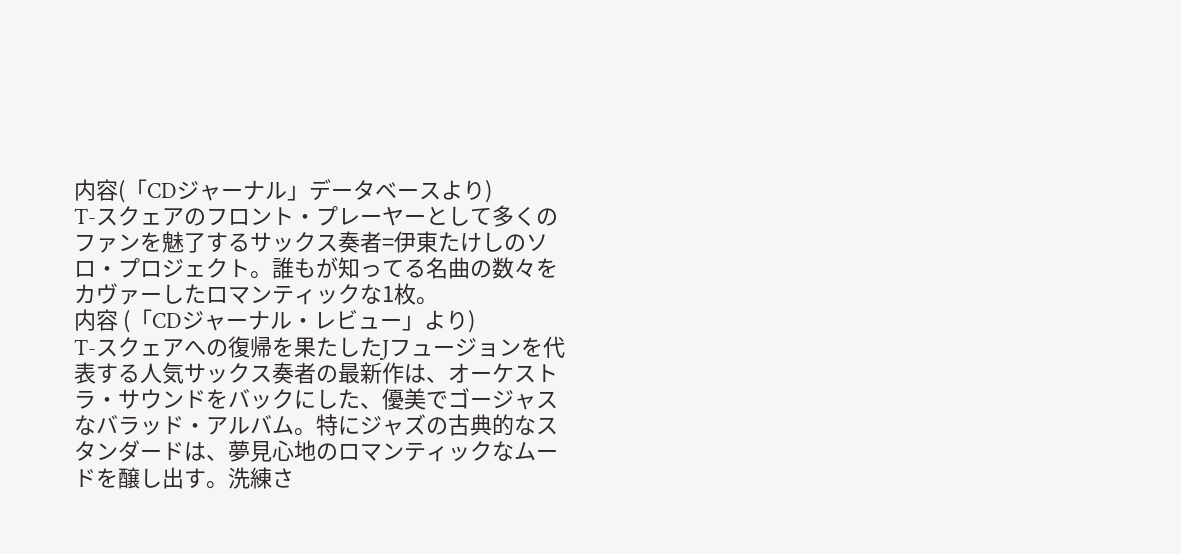内容(「CDジャーナル」データベースより)
T-スクェアのフロント・プレーヤーとして多くのファンを魅了するサックス奏者=伊東たけしのソロ・プロジェクト。誰もが知ってる名曲の数々をカヴァーしたロマンティックな1枚。
内容 (「CDジャーナル・レビュー」より)
T-スクェアへの復帰を果たしたJフュージョンを代表する人気サックス奏者の最新作は、オーケストラ・サウンドをバックにした、優美でゴージャスなバラッド・アルバム。特にジャズの古典的なスタンダードは、夢見心地のロマンティックなムードを醸し出す。洗練さ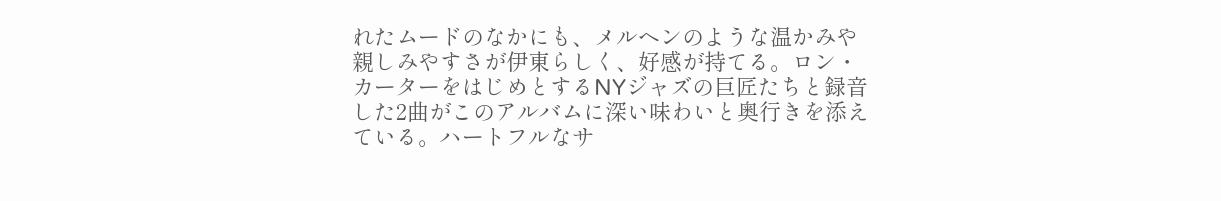れたムードのなかにも、メルヘンのような温かみや親しみやすさが伊東らしく、好感が持てる。ロン・カーターをはじめとするNYジャズの巨匠たちと録音した2曲がこのアルバムに深い味わいと奥行きを添えている。ハートフルなサ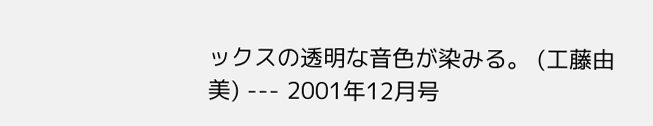ックスの透明な音色が染みる。 (工藤由美) --- 2001年12月号